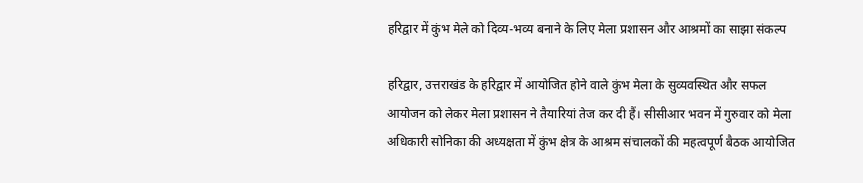हरिद्वार में कुंभ मेले को दिव्य-भव्य बनाने के लिए मेला प्रशासन और आश्रमों का साझा संकल्प

हरिद्वार, उत्तराखंड के हरिद्वार में आयोजित होने वाले कुंभ मेला के सुव्यवस्थित और सफल आयोजन को लेकर मेला प्रशासन ने तैयारियां तेज कर दी हैं। सीसीआर भवन में गुरुवार को मेला अधिकारी सोनिका की अध्यक्षता में कुंभ क्षेत्र के आश्रम संचालकों की महत्वपूर्ण बैठक आयोजित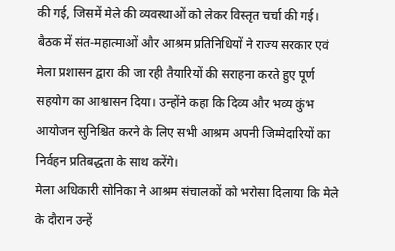की गई, जिसमें मेले की व्यवस्थाओं को लेकर विस्तृत चर्चा की गई।
बैठक में संत-महात्माओं और आश्रम प्रतिनिधियों ने राज्य सरकार एवं मेला प्रशासन द्वारा की जा रही तैयारियों की सराहना करते हुए पूर्ण सहयोग का आश्वासन दिया। उन्होंने कहा कि दिव्य और भव्य कुंभ आयोजन सुनिश्चित करने के लिए सभी आश्रम अपनी जिम्मेदारियों का निर्वहन प्रतिबद्धता के साथ करेंगे।
मेला अधिकारी सोनिका ने आश्रम संचालकों को भरोसा दिलाया कि मेले के दौरान उन्हें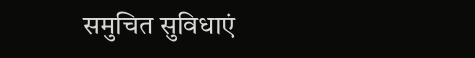समुचित सुविधाएं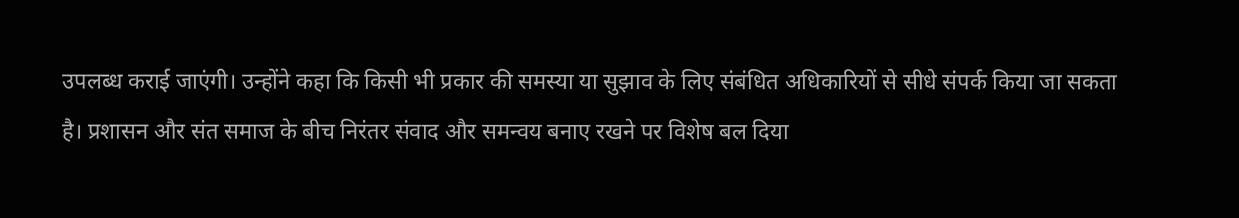उपलब्ध कराई जाएंगी। उन्होंने कहा कि किसी भी प्रकार की समस्या या सुझाव के लिए संबंधित अधिकारियों से सीधे संपर्क किया जा सकता है। प्रशासन और संत समाज के बीच निरंतर संवाद और समन्वय बनाए रखने पर विशेष बल दिया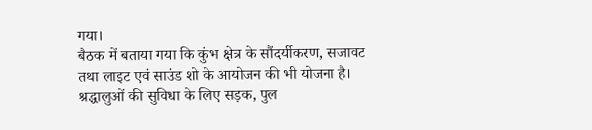गया।
बैठक में बताया गया कि कुंभ क्षेत्र के सौंदर्यीकरण, सजावट तथा लाइट एवं साउंड शो के आयोजन की भी योजना है। श्रद्धालुओं की सुविधा के लिए सड़क, पुल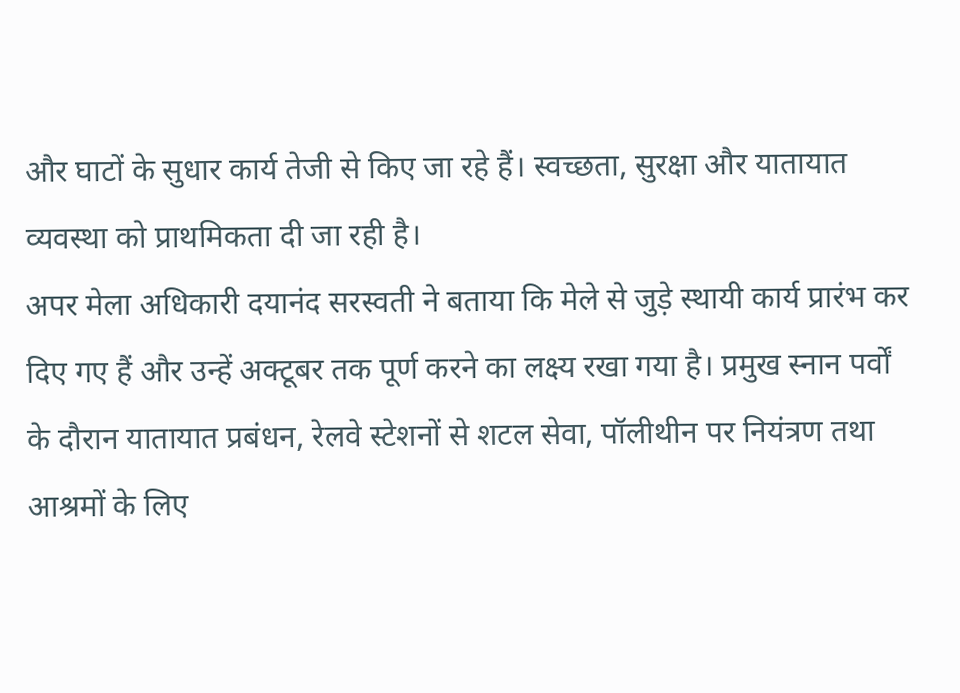और घाटों के सुधार कार्य तेजी से किए जा रहे हैं। स्वच्छता, सुरक्षा और यातायात व्यवस्था को प्राथमिकता दी जा रही है।
अपर मेला अधिकारी दयानंद सरस्वती ने बताया कि मेले से जुड़े स्थायी कार्य प्रारंभ कर दिए गए हैं और उन्हें अक्टूबर तक पूर्ण करने का लक्ष्य रखा गया है। प्रमुख स्नान पर्वों के दौरान यातायात प्रबंधन, रेलवे स्टेशनों से शटल सेवा, पॉलीथीन पर नियंत्रण तथा आश्रमों के लिए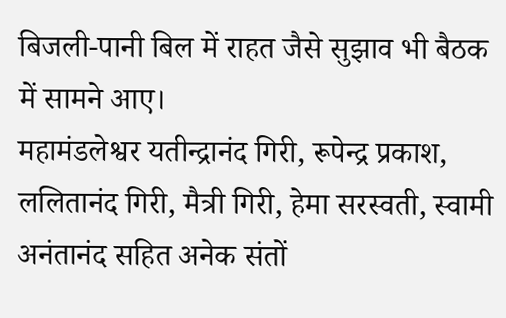बिजली-पानी बिल में राहत जैसे सुझाव भी बैठक में सामने आए।
महामंडलेश्वर यतीन्द्रानंद गिरी, रूपेन्द्र प्रकाश, ललितानंद गिरी, मैत्री गिरी, हेमा सरस्वती, स्वामी अनंतानंद सहित अनेक संतों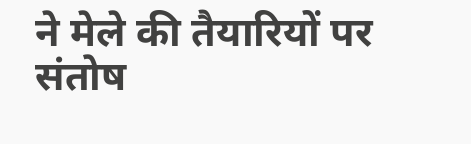ने मेले की तैयारियों पर संतोष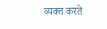व्यक्त करते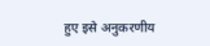हुए इसे अनुकरणीय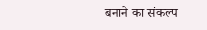बनाने का संकल्प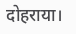दोहराया।